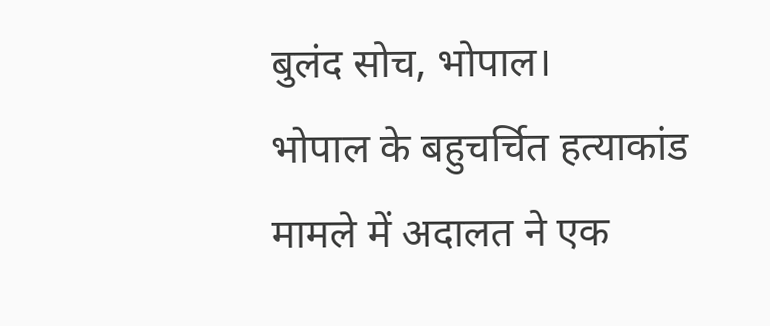बुलंद सोच, भोपाल।
भोपाल के बहुचर्चित हत्याकांड मामले में अदालत ने एक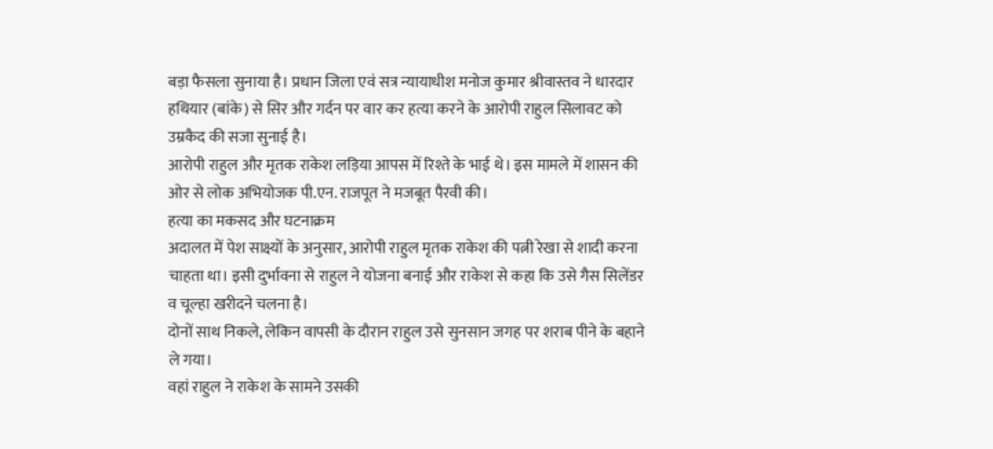बड़ा फैसला सुनाया है। प्रधान जिला एवं सत्र न्यायाधीश मनोज कुमार श्रीवास्तव ने धारदार हथियार (बांके) से सिर और गर्दन पर वार कर हत्या करने के आरोपी राहुल सिलावट को उम्रकैद की सजा सुनाई है।
आरोपी राहुल और मृतक राकेश लड़िया आपस में रिश्ते के भाई थे। इस मामले में शासन की ओर से लोक अभियोजक पी.एन. राजपूत ने मजबूत पैरवी की।
हत्या का मकसद और घटनाक्रम
अदालत में पेश साक्ष्यों के अनुसार, आरोपी राहुल मृतक राकेश की पत्नी रेखा से शादी करना चाहता था। इसी दुर्भावना से राहुल ने योजना बनाई और राकेश से कहा कि उसे गैस सिलेंडर व चूल्हा खरीदने चलना है।
दोनों साथ निकले, लेकिन वापसी के दौरान राहुल उसे सुनसान जगह पर शराब पीने के बहाने ले गया।
वहां राहुल ने राकेश के सामने उसकी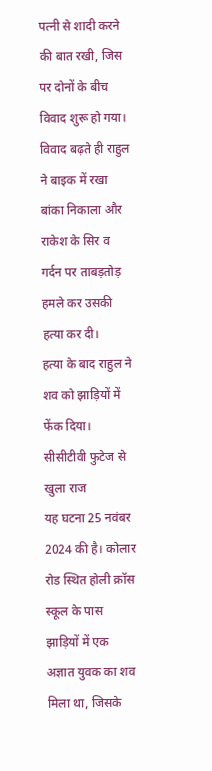पत्नी से शादी करने की बात रखी, जिस पर दोनों के बीच विवाद शुरू हो गया।
विवाद बढ़ते ही राहुल ने बाइक में रखा बांका निकाला और राकेश के सिर व गर्दन पर ताबड़तोड़ हमले कर उसकी हत्या कर दी।
हत्या के बाद राहुल ने शव को झाड़ियों में फेंक दिया।
सीसीटीवी फुटेज से खुला राज
यह घटना 25 नवंबर 2024 की है। कोलार रोड स्थित होली क्रॉस स्कूल के पास झाड़ियों में एक अज्ञात युवक का शव मिला था, जिसके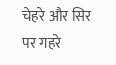चेहरे और सिर पर गहरे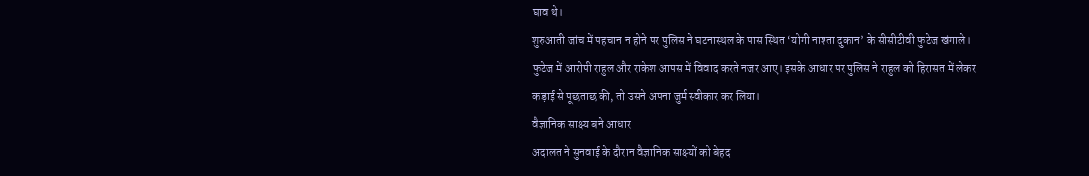घाव थे।
शुरुआती जांच में पहचान न होने पर पुलिस ने घटनास्थल के पास स्थित ‘योगी नाश्ता दुकान’ के सीसीटीवी फुटेज खंगाले।
फुटेज में आरोपी राहुल और राकेश आपस में विवाद करते नजर आए। इसके आधार पर पुलिस ने राहुल को हिरासत में लेकर कड़ाई से पूछताछ की, तो उसने अपना जुर्म स्वीकार कर लिया।
वैज्ञानिक साक्ष्य बने आधार
अदालत ने सुनवाई के दौरान वैज्ञानिक साक्ष्यों को बेहद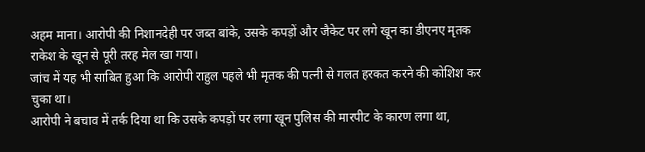अहम माना। आरोपी की निशानदेही पर जब्त बांके, उसके कपड़ों और जैकेट पर लगे खून का डीएनए मृतक राकेश के खून से पूरी तरह मेल खा गया।
जांच में यह भी साबित हुआ कि आरोपी राहुल पहले भी मृतक की पत्नी से गलत हरकत करने की कोशिश कर चुका था।
आरोपी ने बचाव में तर्क दिया था कि उसके कपड़ों पर लगा खून पुलिस की मारपीट के कारण लगा था,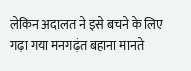लेकिन अदालत ने इसे बचने के लिए गढ़ा गया मनगढ़ंत बहाना मानते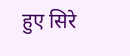हुए सिरे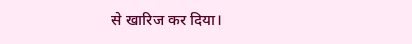से खारिज कर दिया।